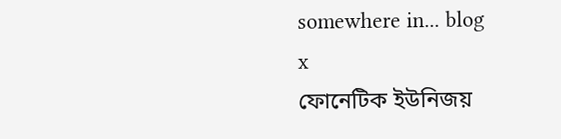somewhere in... blog
x
ফোনেটিক ইউনিজয়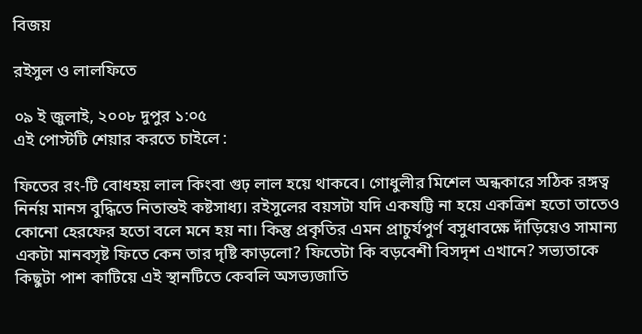বিজয়

রইসুল ও লালফিতে

০৯ ই জুলাই, ২০০৮ দুপুর ১:০৫
এই পোস্টটি শেয়ার করতে চাইলে :

ফিতের রং-টি বোধহয় লাল কিংবা গুঢ় লাল হয়ে থাকবে। গোধুলীর মিশেল অন্ধকারে সঠিক রঙ্গত্ব নির্নয় মানস বুদ্ধিতে নিতান্তই কষ্টসাধ্য। রইসুলের বয়সটা যদি একষট্টি না হয়ে একত্রিশ হতো তাতেও কোনো হেরফের হতো বলে মনে হয় না। কিন্তু প্রকৃতির এমন প্রাচুর্যপুর্ণ বসুধাবক্ষে দাঁড়িয়েও সামান্য একটা মানবসৃষ্ট ফিতে কেন তার দৃষ্টি কাড়লো? ফিতেটা কি বড়বেশী বিসদৃশ এখানে? সভ্যতাকে কিছুটা পাশ কাটিয়ে এই স্থানটিতে কেবলি অসভ্যজাতি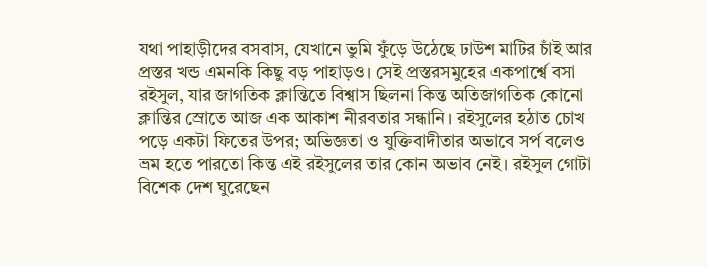যথা পাহাড়ীদের বসবাস, যেখানে ভুমি ফুঁড়ে উঠেছে ঢাউশ মাটির চাঁই আর প্রস্তর খন্ড এমনকি কিছু বড় পাহাড়ও। সেই প্রস্তরসমুহের একপার্শ্বে বসা রইসুল, যার জাগতিক ক্লান্তিতে বিশ্বাস ছিলনা কিন্ত অতিজাগতিক কোনো ক্লান্তির স্রোতে আজ এক আকাশ নীরবতার সন্ধানি। রইসুলের হঠাত চোখ পড়ে একটা ফিতের উপর; অভিজ্ঞতা ও যুক্তিবাদীতার অভাবে সর্প বলেও ভ্রম হতে পারতো কিন্ত এই রইসুলের তার কোন অভাব নেই। রইসুল গোটা বিশেক দেশ ঘুরেছেন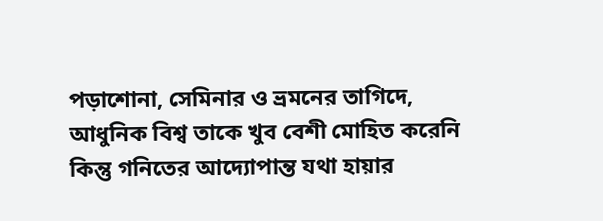পড়াশোনা, সেমিনার ও ভ্রমনের তাগিদে, আধুনিক বিশ্ব তাকে খুব বেশী মোহিত করেনি কিন্তু গনিতের আদ্যোপান্ত যথা হায়ার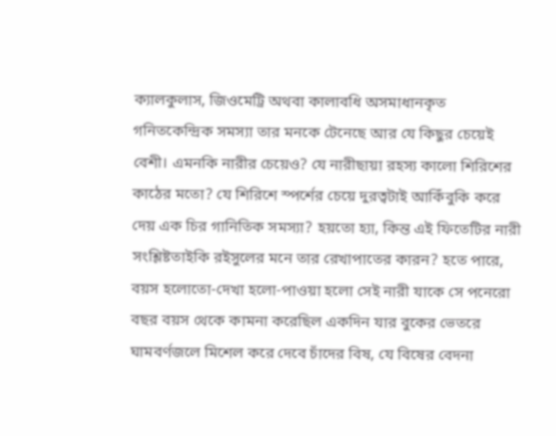ক্যালকুলাস, জিওমেট্রি অথবা কালাবধি অসমাধানকৃত গনিতকেন্দ্রিক সমস্যা তার মনকে টেনেছে আর যে কিছুর চেয়েই বেশী। এমনকি নারীর চেয়েও? যে নারীছায়া রহস্য কালো শিরিশের কাঠের মতো? যে শিরিশে স্পর্শের চেয়ে দুরত্বটাই আকিঁবুকি করে দেয় এক চির গানিতিক সমস্যা? হয়তো হ্যা, কিন্ত এই ফিতেটির নারী সংশ্লিষ্টতাইকি রইসুলের মনে তার রেখাপাতের কারন? হতে পারে, বয়স হলোতো-দেখা হলো-পাওয়া হলো সেই নারী যাকে সে পনেরো বছর বয়স থেকে কামনা করেছিল একদিন যার বুকের ভেতরে ঘামবর্ণজলে মিশেল করে দেবে চাঁদের বিষ, যে বিষের বেদনা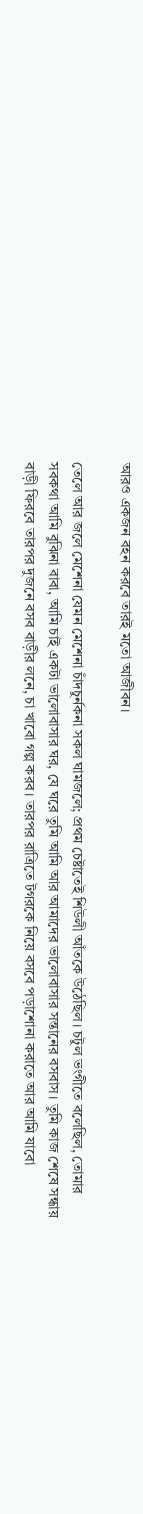আরও একজন বহন করবে তারই মতো আজীবন।

তেলে আর জলে মেশেনা যেমন মেশেনা চাঁদচুর্নকনা সকল ঘামজলে; প্রথম চেষ্টাতেই শিউলী আঁতকে উঠেছিল। চটুল ভংগীতে বলেছিল, তোমার সবকথা আমি বুঝিনা বাবা, আমি চাই একটা ভালোবাসার ঘর, যে ঘরে তুমি আমি আর আমাদের ভালোবাসার সন্তানের বসবাস। তুমি কাজ শেষে সন্ধায় বাড়ী ফিরবে তারপর দুজনে বসব বাড়ীর লনে, চা খাবো গল্প করব। তারপর রাত্রিতে টগরকে নিয়ে বসবে পড়াশোনা করাতে আর আমি যাবো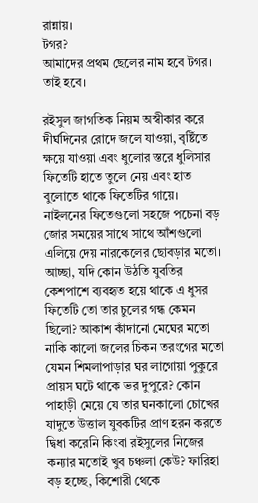রান্নায়।
টগর?
আমাদের প্রথম ছেলের নাম হবে টগর।
তাই হবে।

রইসুল জাগতিক নিয়ম অস্বীকার করে দীর্ঘদিনের রোদে জলে যাওয়া, বৃর্ষ্টিতে ক্ষয়ে যাওয়া এবং ধুলোর স্তরে ধুলিসার ফিতেটি হাতে তুলে নেয় এবং হাত বুলোতে থাকে ফিতেটির গায়ে। নাইলনের ফিতেগুলো সহজে পচেনা বড় জোর সময়ের সাথে সাথে আঁশগুলো এলিয়ে দেয় নারকেলের ছোবড়ার মতো। আচ্ছা, যদি কোন উঠতি যুবতির কেশপাশে ব্যবহৃত হয়ে থাকে এ ধুসর ফিতেটি তো তার চুলের গন্ধ কেমন ছিলো? আকাশ কাঁদানো মেঘের মতো নাকি কালো জলের চিকন তরংগের মতো যেমন শিমলাপাড়ার ঘর লাগোয়া পুকুরে প্রায়স ঘটে থাকে ভর দুপুরে? কোন পাহাড়ী মেয়ে যে তার ঘনকালো চোখের যাদুতে উত্তাল যুবকটির প্রাণ হরন করতে দ্বিধা করেনি কিংবা রইসুলের নিজের কন্যার মতোই খুব চঞ্চলা কেউ? ফারিহা বড় হচ্ছে, কিশোরী থেকে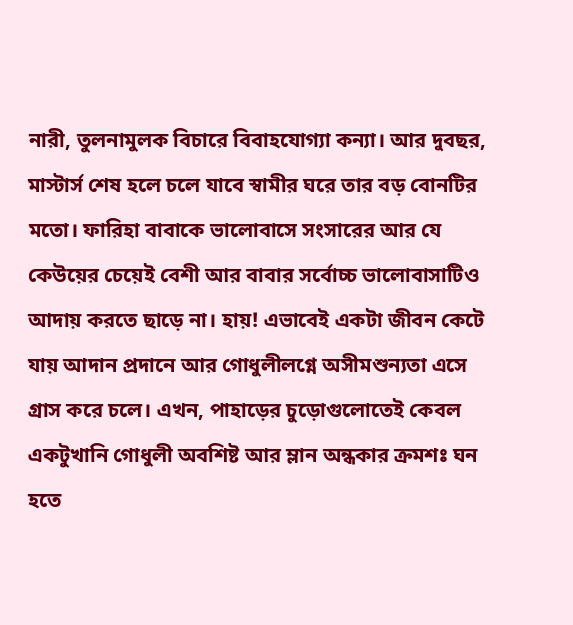নারী, তুলনামুলক বিচারে বিবাহযোগ্যা কন্যা। আর দুবছর, মাস্টার্স শেষ হলে চলে যাবে স্বামীর ঘরে তার বড় বোনটির মতো। ফারিহা বাবাকে ভালোবাসে সংসারের আর যে কেউয়ের চেয়েই বেশী আর বাবার সর্বোচ্চ ভালোবাসাটিও আদায় করতে ছাড়ে না। হায়! এভাবেই একটা জীবন কেটে যায় আদান প্রদানে আর গোধুলীলগ্নে অসীমশুন্যতা এসে গ্রাস করে চলে। এখন, পাহাড়ের চুড়োগুলোতেই কেবল একটুখানি গোধুলী অবশিষ্ট আর ম্লান অন্ধকার ক্রমশঃ ঘন হতে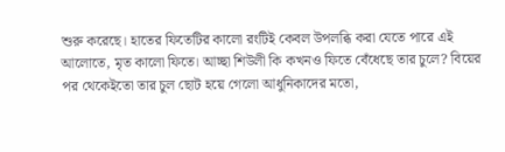শুরু করেছে। হাতের ফিতেটির কালো রংটিই কেবল উপলব্ধি করা যেতে পারে এই আলোতে, মৃত কালো ফিতে। আচ্ছা শিউলী কি কখনও ফিতে বেঁধেছে তার চুলে? বিয়ের পর থেকেইতো তার চুল ছোট হয়ে গেলো আধুনিকাদের মতো,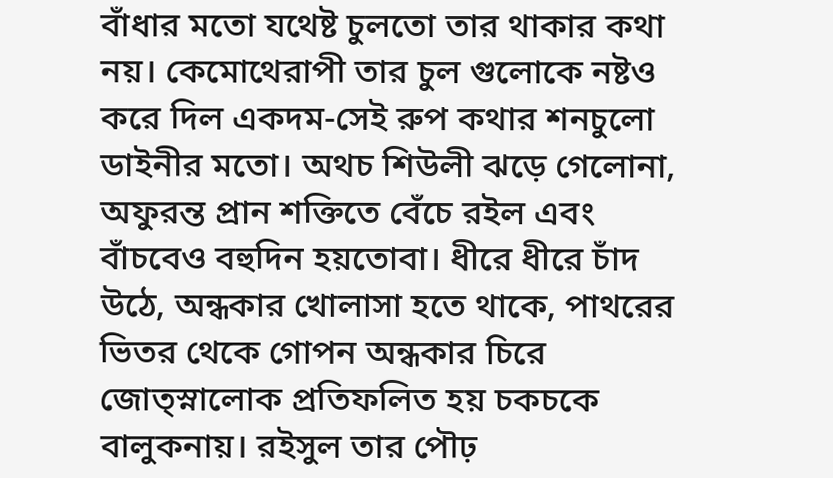বাঁধার মতো যথেষ্ট চুলতো তার থাকার কথা নয়। কেমোথেরাপী তার চুল গুলোকে নষ্টও করে দিল একদম-সেই রুপ কথার শনচুলো ডাইনীর মতো। অথচ শিউলী ঝড়ে গেলোনা, অফুরন্ত প্রান শক্তিতে বেঁচে রইল এবং বাঁচবেও বহুদিন হয়তোবা। ধীরে ধীরে চাঁদ উঠে, অন্ধকার খোলাসা হতে থাকে, পাথরের ভিতর থেকে গোপন অন্ধকার চিরে জোত্‌স্নালোক প্রতিফলিত হয় চকচকে বালুকনায়। রইসুল তার পৌঢ়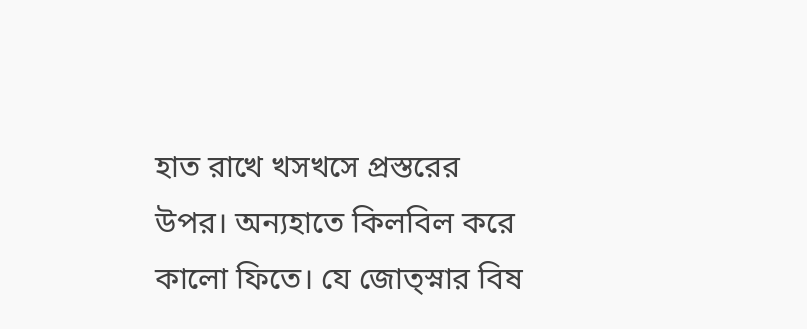হাত রাখে খসখসে প্রস্তরের উপর। অন্যহাতে কিলবিল করে কালো ফিতে। যে জোত্‌স্নার বিষ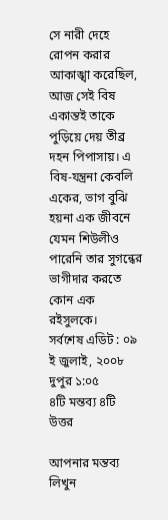সে নারী দেহে রোপন করার আকাঙ্খা করেছিল, আজ সেই বিষ একান্তই তাকে পুড়িয়ে দেয় তীব্র দহন পিপাসায়। এ বিষ-যন্ত্রনা কেবলি একের, ভাগ বুঝি হয়না এক জীবনে যেমন শিউলীও পারেনি তার সুগন্ধের ভাগীদার করতে কোন এক রইসুলকে।
সর্বশেষ এডিট : ০৯ ই জুলাই, ২০০৮ দুপুর ১:০৫
৪টি মন্তব্য ৪টি উত্তর

আপনার মন্তব্য লিখুন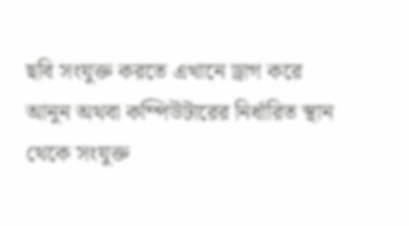ছবি সংযুক্ত করতে এখানে ড্রাগ করে আনুন অথবা কম্পিউটারের নির্ধারিত স্থান থেকে সংযুক্ত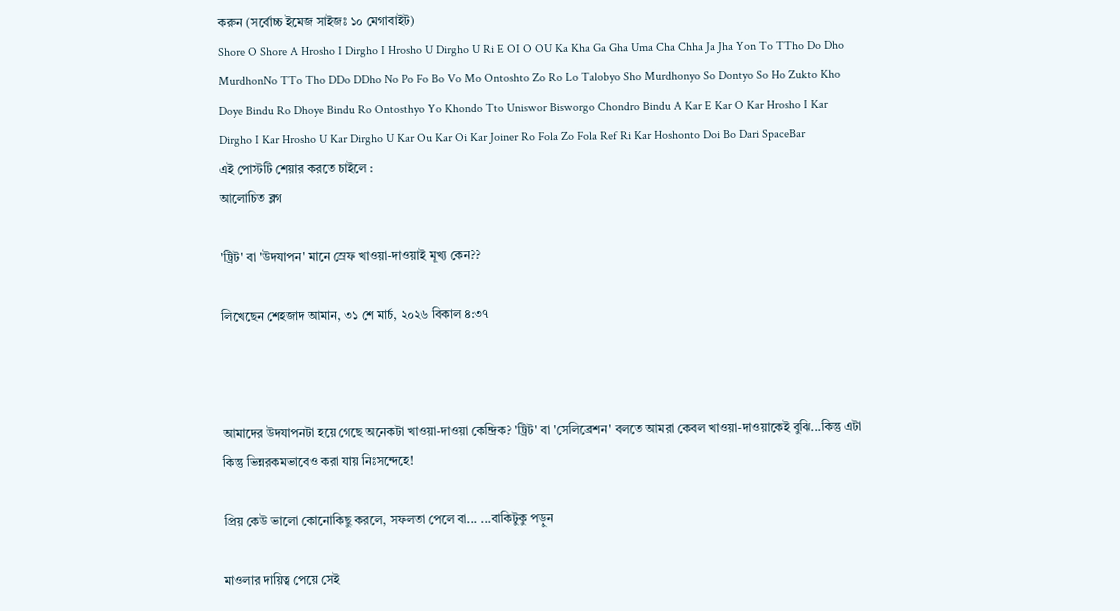করুন (সর্বোচ্চ ইমেজ সাইজঃ ১০ মেগাবাইট)
Shore O Shore A Hrosho I Dirgho I Hrosho U Dirgho U Ri E OI O OU Ka Kha Ga Gha Uma Cha Chha Ja Jha Yon To TTho Do Dho MurdhonNo TTo Tho DDo DDho No Po Fo Bo Vo Mo Ontoshto Zo Ro Lo Talobyo Sho Murdhonyo So Dontyo So Ho Zukto Kho Doye Bindu Ro Dhoye Bindu Ro Ontosthyo Yo Khondo Tto Uniswor Bisworgo Chondro Bindu A Kar E Kar O Kar Hrosho I Kar Dirgho I Kar Hrosho U Kar Dirgho U Kar Ou Kar Oi Kar Joiner Ro Fola Zo Fola Ref Ri Kar Hoshonto Doi Bo Dari SpaceBar
এই পোস্টটি শেয়ার করতে চাইলে :
আলোচিত ব্লগ

'ট্রিট' বা 'উদযাপন' মানে স্রেফ খাওয়া-দাওয়াই মূখ্য কেন??

লিখেছেন শেহজাদ আমান, ৩১ শে মার্চ, ২০২৬ বিকাল ৪:৩৭



আমাদের উদযাপনটা হয়ে গেছে অনেকটা খাওয়া-দাওয়া কেন্দ্রিক? 'ট্রিট' বা 'সেলিব্রেশন' বলতে আমরা কেবল খাওয়া-দাওয়াকেই বুঝি...কিন্তু এটা কিন্তু ভিন্নরকমভাবেও করা যায় নিঃসন্দেহে!

প্রিয় কেউ ভালো কোনোকিছু করলে, সফলতা পেলে বা... ...বাকিটুকু পড়ুন

মাওলার দায়িত্ব পেয়ে সেই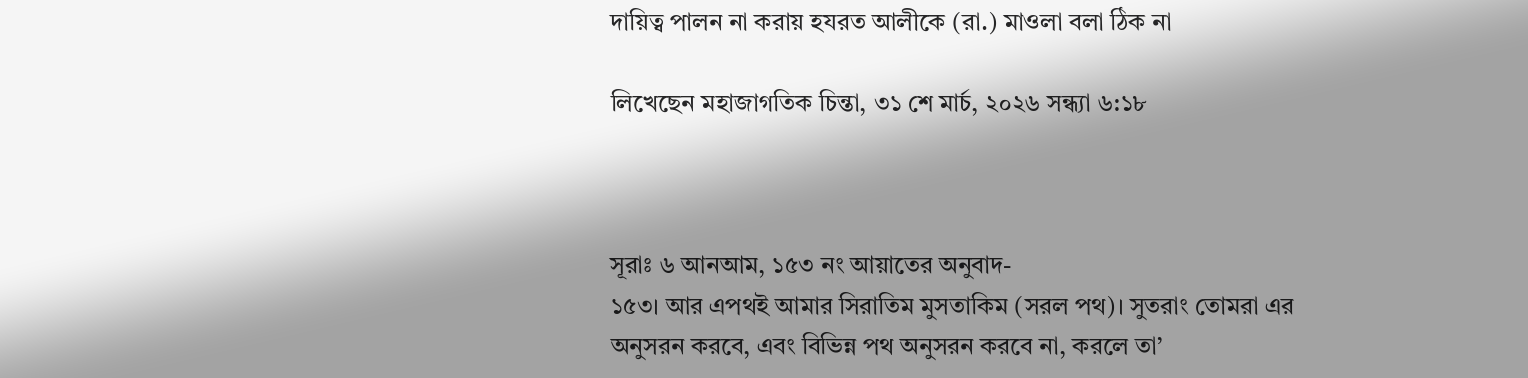দায়িত্ব পালন না করায় হযরত আলীকে (রা.) মাওলা বলা ঠিক না

লিখেছেন মহাজাগতিক চিন্তা, ৩১ শে মার্চ, ২০২৬ সন্ধ্যা ৬:১৮



সূরাঃ ৬ আনআম, ১৫৩ নং আয়াতের অনুবাদ-
১৫৩। আর এপথই আমার সিরাতিম মুসতাকিম (সরল পথ)। সুতরাং তোমরা এর অনুসরন করবে, এবং বিভিন্ন পথ অনুসরন করবে না, করলে তা’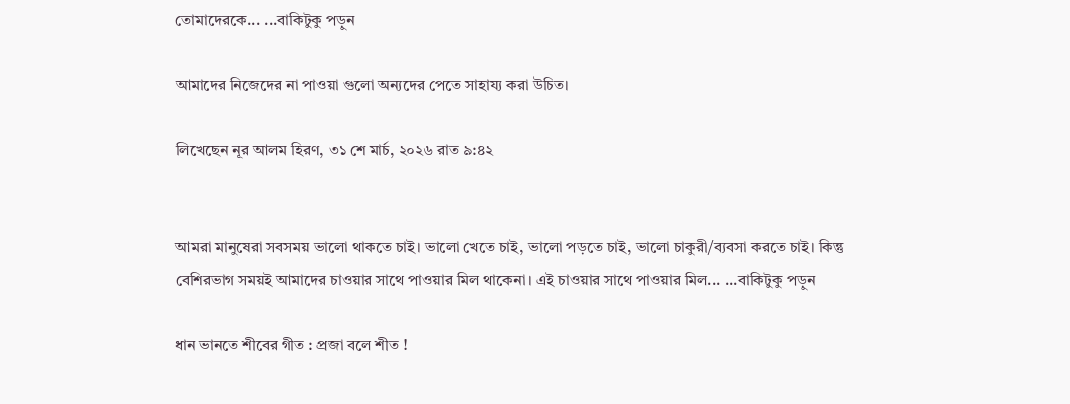তোমাদেরকে... ...বাকিটুকু পড়ুন

আমাদের নিজেদের না পাওয়া গুলো অন্যদের পেতে সাহায্য করা উচিত।

লিখেছেন নূর আলম হিরণ, ৩১ শে মার্চ, ২০২৬ রাত ৯:৪২


আমরা মানুষেরা সবসময় ভালো থাকতে চাই। ভালো খেতে চাই, ভালো পড়তে চাই, ভালো চাকুরী/ব্যবসা করতে চাই। কিন্তু বেশিরভাগ সময়ই আমাদের চাওয়ার সাথে পাওয়ার মিল থাকেনা। এই চাওয়ার সাথে পাওয়ার মিল... ...বাকিটুকু পড়ুন

ধান ভানতে শীবের গীত : প্রজা বলে শীত !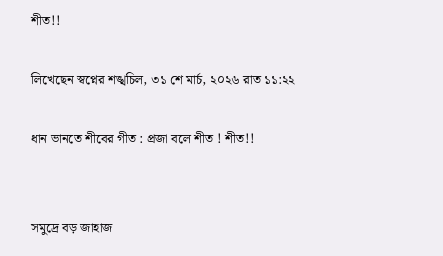শীত!!

লিখেছেন স্বপ্নের শঙ্খচিল, ৩১ শে মার্চ, ২০২৬ রাত ১১:২২

ধান ভানতে শীবের গীত : প্রজা বলে শীত ! শীত!!


সমুদ্রে বড় জাহাজ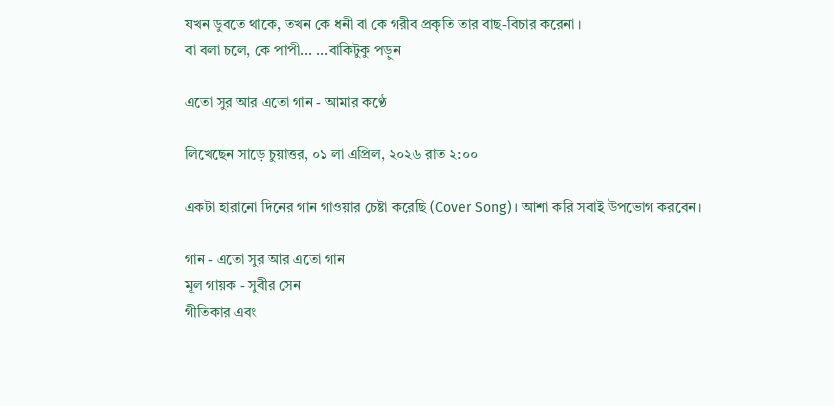যখন ডুবতে থাকে, তখন কে ধনী বা কে গরীব প্রকৃতি তার বাছ-বিচার করেনা ।
বা বলা চলে, কে পাপী... ...বাকিটুকু পড়ুন

এতো সুর আর এতো গান - আমার কণ্ঠে

লিখেছেন সাড়ে চুয়াত্তর, ০১ লা এপ্রিল, ২০২৬ রাত ২:০০

একটা হারানো দিনের গান গাওয়ার চেষ্টা করেছি (Cover Song)। আশা করি সবাই উপভোগ করবেন।

গান - এতো সুর আর এতো গান
মূল গায়ক - সুবীর সেন
গীতিকার এবং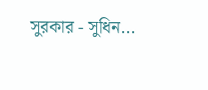সুরকার - সুধিন...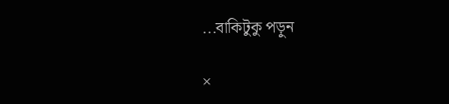...বাকিটুকু পড়ুন

×